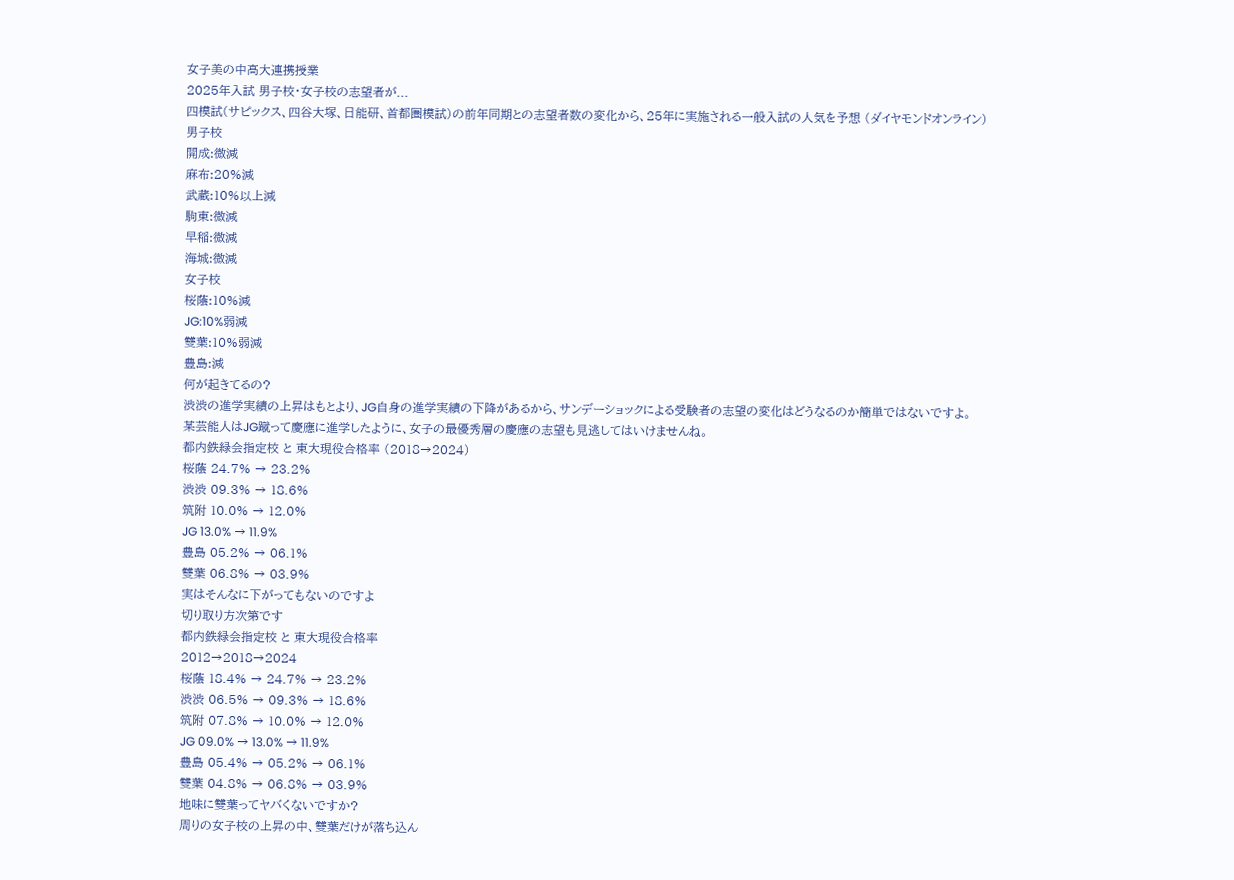女子美の中高大連携授業
2025年入試 男子校・女子校の志望者が...
四模試(サピックス、四谷大塚、日能研、首都圏模試)の前年同期との志望者数の変化から、25年に実施される一般入試の人気を予想 (ダイヤモンドオンライン)
男子校
開成:微減
麻布:20%減
武蔵:10%以上減
駒東:微減
早稲:微減
海城:微減
女子校
桜蔭:10%減
JG:10%弱減
雙葉:10%弱減
豊島:減
何が起きてるの?
渋渋の進学実績の上昇はもとより、JG自身の進学実績の下降があるから、サンデーショックによる受験者の志望の変化はどうなるのか簡単ではないですよ。
某芸能人はJG蹴って慶應に進学したように、女子の最優秀層の慶應の志望も見逃してはいけませんね。
都内鉄緑会指定校 と 東大現役合格率 (2018→2024)
桜蔭 24.7% → 23.2%
渋渋 09.3% → 18.6%
筑附 10.0% → 12.0%
JG 13.0% → 11.9%
豊島 05.2% → 06.1%
雙葉 06.8% → 03.9%
実はそんなに下がってもないのですよ
切り取り方次第です
都内鉄緑会指定校 と 東大現役合格率
2012→2018→2024
桜蔭 18.4% → 24.7% → 23.2%
渋渋 06.5% → 09.3% → 18.6%
筑附 07.8% → 10.0% → 12.0%
JG 09.0% → 13.0% → 11.9%
豊島 05.4% → 05.2% → 06.1%
雙葉 04.8% → 06.8% → 03.9%
地味に雙葉ってヤバくないですか?
周りの女子校の上昇の中、雙葉だけが落ち込ん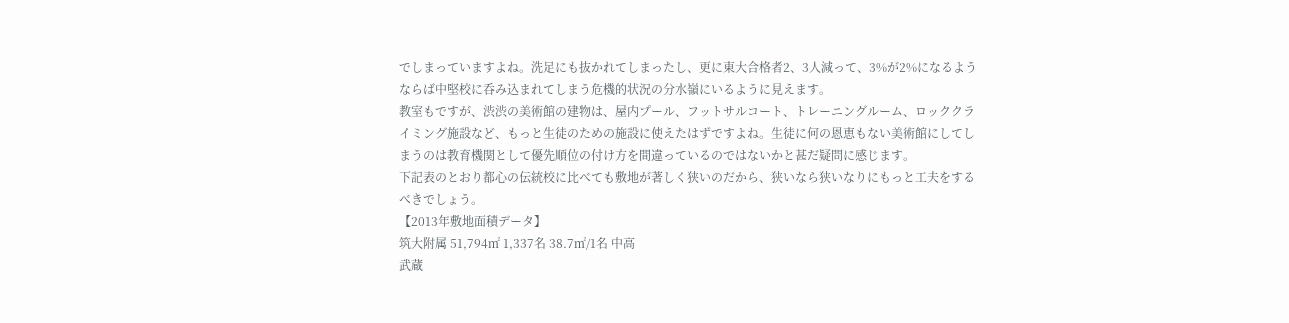でしまっていますよね。洗足にも抜かれてしまったし、更に東大合格者2、3人減って、3%が2%になるようならば中堅校に呑み込まれてしまう危機的状況の分水嶺にいるように見えます。
教室もですが、渋渋の美術館の建物は、屋内プール、フットサルコート、トレーニングルーム、ロッククライミング施設など、もっと生徒のための施設に使えたはずですよね。生徒に何の恩恵もない美術館にしてしまうのは教育機関として優先順位の付け方を間違っているのではないかと甚だ疑問に感じます。
下記表のとおり都心の伝統校に比べても敷地が著しく狭いのだから、狭いなら狭いなりにもっと工夫をするべきでしょう。
【2013年敷地面積データ】
筑大附属 51,794㎡ 1,337名 38.7㎡/1名 中高
武蔵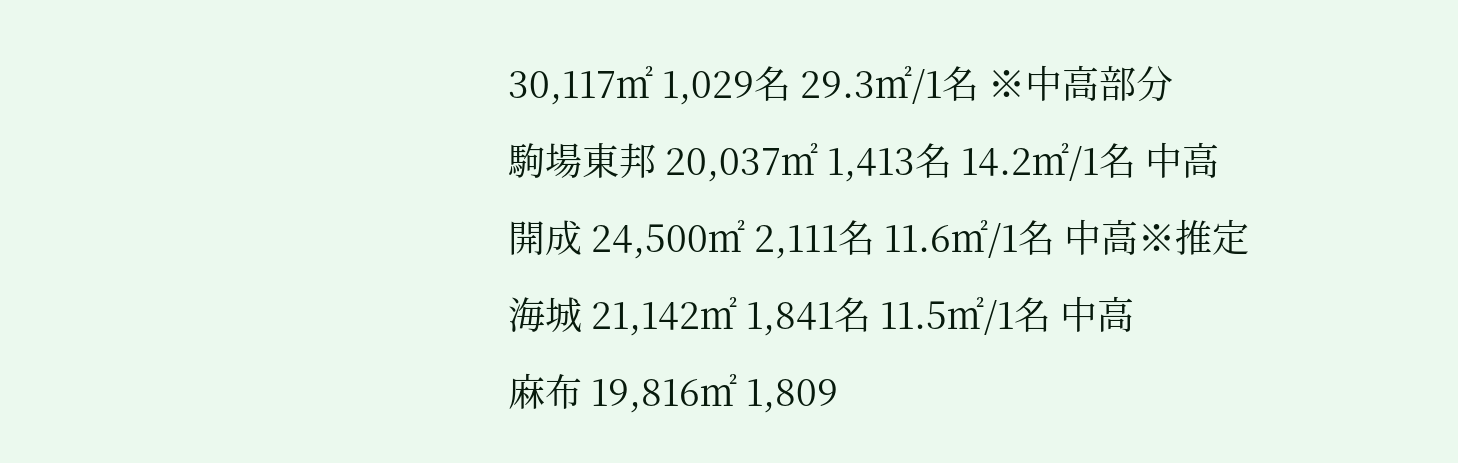30,117㎡ 1,029名 29.3㎡/1名 ※中高部分
駒場東邦 20,037㎡ 1,413名 14.2㎡/1名 中高
開成 24,500㎡ 2,111名 11.6㎡/1名 中高※推定
海城 21,142㎡ 1,841名 11.5㎡/1名 中高
麻布 19,816㎡ 1,809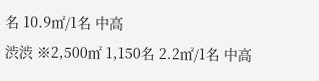名 10.9㎡/1名 中高
渋渋 ※2,500㎡ 1,150名 2.2㎡/1名 中高